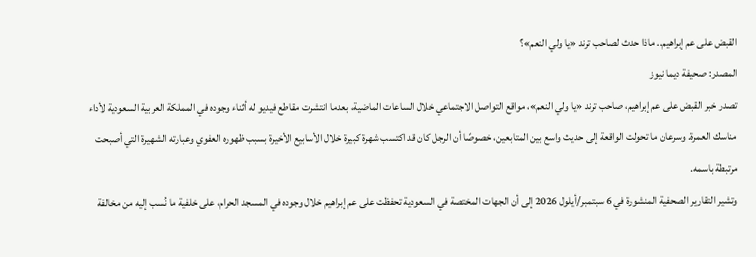القبض على عم إبراهيم.. ماذا حدث لصاحب ترند «يا ولي النعم»؟
المصدر: صحيفة ديما نيوز
تصدر خبر القبض على عم إبراهيم، صاحب ترند «يا ولي النعم»، مواقع التواصل الاجتماعي خلال الساعات الماضية، بعدما انتشرت مقاطع فيديو له أثناء وجوده في المملكة العربية السعودية لأداء مناسك العمرة. وسرعان ما تحولت الواقعة إلى حديث واسع بين المتابعين، خصوصًا أن الرجل كان قد اكتسب شهرة كبيرة خلال الأسابيع الأخيرة بسبب ظهوره العفوي وعبارته الشهيرة التي أصبحت مرتبطة باسمه.
وتشير التقارير الصحفية المنشورة في 6 سبتمبر/أيلول 2026 إلى أن الجهات المختصة في السعودية تحفظت على عم إبراهيم خلال وجوده في المسجد الحرام، على خلفية ما نُسب إليه من مخالفة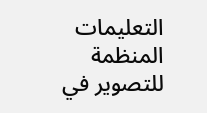التعليمات المنظمة للتصوير في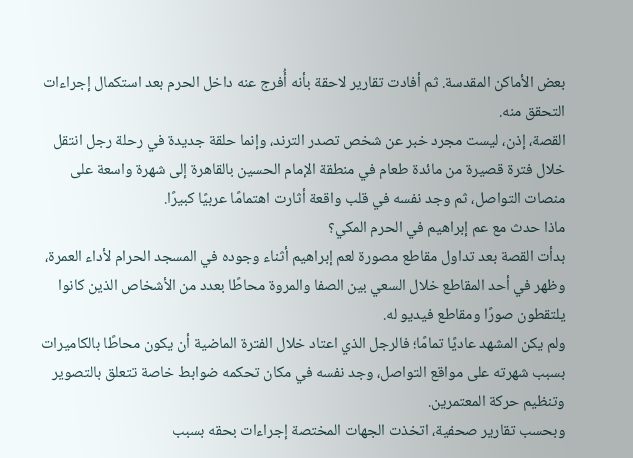بعض الأماكن المقدسة. ثم أفادت تقارير لاحقة بأنه أُفرج عنه داخل الحرم بعد استكمال إجراءات التحقق منه.
القصة، إذن، ليست مجرد خبر عن شخص تصدر الترند، وإنما حلقة جديدة في رحلة رجل انتقل خلال فترة قصيرة من مائدة طعام في منطقة الإمام الحسين بالقاهرة إلى شهرة واسعة على منصات التواصل، ثم وجد نفسه في قلب واقعة أثارت اهتمامًا عربيًا كبيرًا.
ماذا حدث مع عم إبراهيم في الحرم المكي؟
بدأت القصة بعد تداول مقاطع مصورة لعم إبراهيم أثناء وجوده في المسجد الحرام لأداء العمرة، وظهر في أحد المقاطع خلال السعي بين الصفا والمروة محاطًا بعدد من الأشخاص الذين كانوا يلتقطون صورًا ومقاطع فيديو له.
ولم يكن المشهد عاديًا تمامًا؛ فالرجل الذي اعتاد خلال الفترة الماضية أن يكون محاطًا بالكاميرات بسبب شهرته على مواقع التواصل، وجد نفسه في مكان تحكمه ضوابط خاصة تتعلق بالتصوير وتنظيم حركة المعتمرين.
وبحسب تقارير صحفية، اتخذت الجهات المختصة إجراءات بحقه بسبب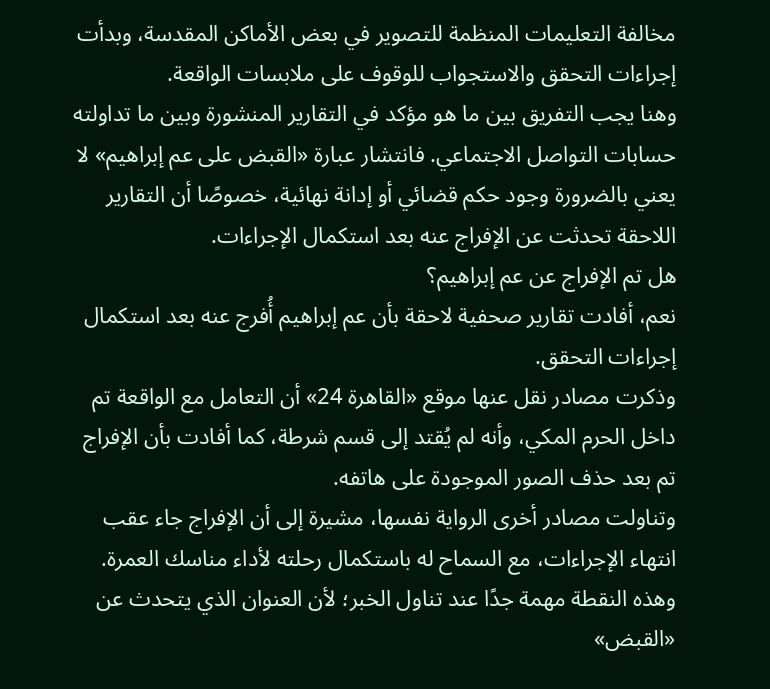مخالفة التعليمات المنظمة للتصوير في بعض الأماكن المقدسة، وبدأت إجراءات التحقق والاستجواب للوقوف على ملابسات الواقعة.
وهنا يجب التفريق بين ما هو مؤكد في التقارير المنشورة وبين ما تداولته حسابات التواصل الاجتماعي. فانتشار عبارة «القبض على عم إبراهيم» لا يعني بالضرورة وجود حكم قضائي أو إدانة نهائية، خصوصًا أن التقارير اللاحقة تحدثت عن الإفراج عنه بعد استكمال الإجراءات.
هل تم الإفراج عن عم إبراهيم؟
نعم، أفادت تقارير صحفية لاحقة بأن عم إبراهيم أُفرج عنه بعد استكمال إجراءات التحقق.
وذكرت مصادر نقل عنها موقع «القاهرة 24» أن التعامل مع الواقعة تم داخل الحرم المكي، وأنه لم يُقتد إلى قسم شرطة، كما أفادت بأن الإفراج تم بعد حذف الصور الموجودة على هاتفه.
وتناولت مصادر أخرى الرواية نفسها، مشيرة إلى أن الإفراج جاء عقب انتهاء الإجراءات، مع السماح له باستكمال رحلته لأداء مناسك العمرة.
وهذه النقطة مهمة جدًا عند تناول الخبر؛ لأن العنوان الذي يتحدث عن «القبض»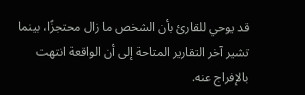قد يوحي للقارئ بأن الشخص ما زال محتجزًا، بينما تشير آخر التقارير المتاحة إلى أن الواقعة انتهت بالإفراج عنه.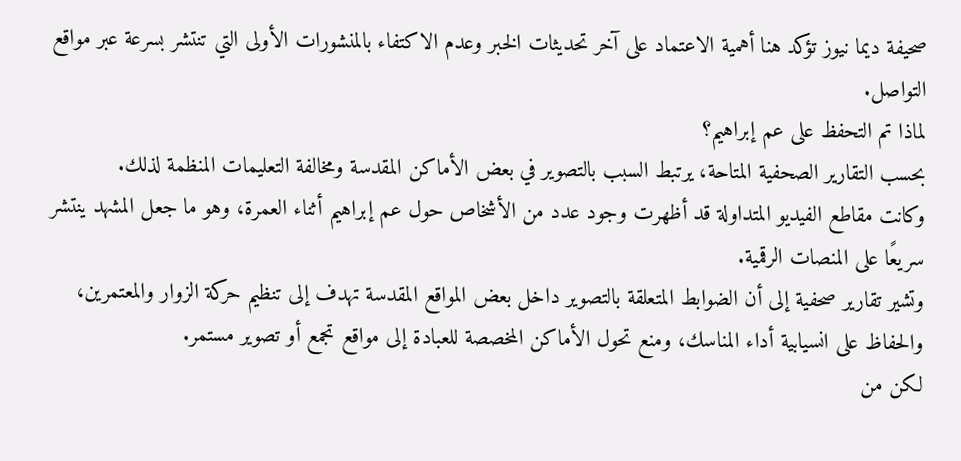صحيفة ديما نيوز تؤكد هنا أهمية الاعتماد على آخر تحديثات الخبر وعدم الاكتفاء بالمنشورات الأولى التي تنتشر بسرعة عبر مواقع التواصل.
لماذا تم التحفظ على عم إبراهيم؟
بحسب التقارير الصحفية المتاحة، يرتبط السبب بالتصوير في بعض الأماكن المقدسة ومخالفة التعليمات المنظمة لذلك.
وكانت مقاطع الفيديو المتداولة قد أظهرت وجود عدد من الأشخاص حول عم إبراهيم أثناء العمرة، وهو ما جعل المشهد ينتشر سريعًا على المنصات الرقمية.
وتشير تقارير صحفية إلى أن الضوابط المتعلقة بالتصوير داخل بعض المواقع المقدسة تهدف إلى تنظيم حركة الزوار والمعتمرين، والحفاظ على انسيابية أداء المناسك، ومنع تحول الأماكن المخصصة للعبادة إلى مواقع تجمع أو تصوير مستمر.
لكن من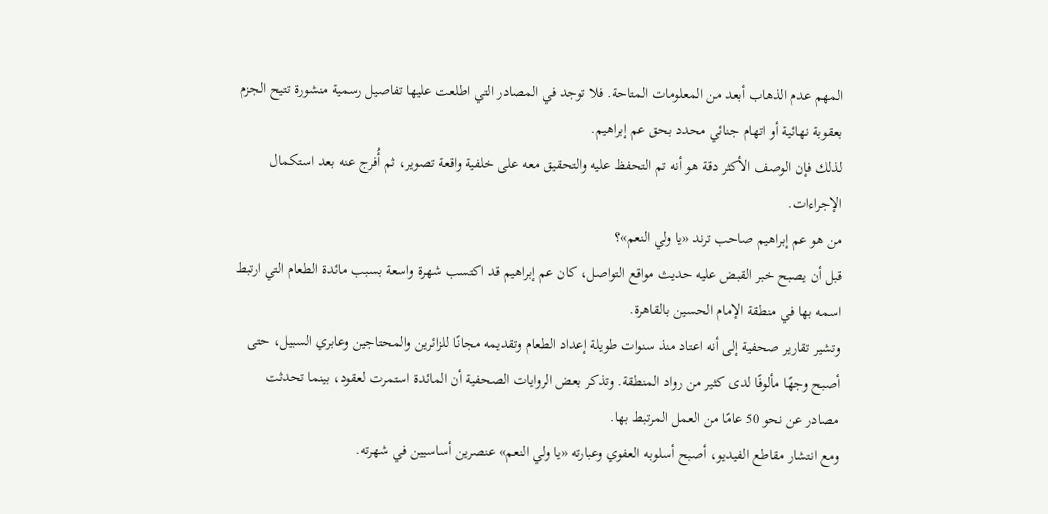المهم عدم الذهاب أبعد من المعلومات المتاحة. فلا توجد في المصادر التي اطلعت عليها تفاصيل رسمية منشورة تتيح الجزم بعقوبة نهائية أو اتهام جنائي محدد بحق عم إبراهيم.
لذلك فإن الوصف الأكثر دقة هو أنه تم التحفظ عليه والتحقيق معه على خلفية واقعة تصوير، ثم أُفرج عنه بعد استكمال الإجراءات.
من هو عم إبراهيم صاحب ترند «يا ولي النعم»؟
قبل أن يصبح خبر القبض عليه حديث مواقع التواصل، كان عم إبراهيم قد اكتسب شهرة واسعة بسبب مائدة الطعام التي ارتبط اسمه بها في منطقة الإمام الحسين بالقاهرة.
وتشير تقارير صحفية إلى أنه اعتاد منذ سنوات طويلة إعداد الطعام وتقديمه مجانًا للزائرين والمحتاجين وعابري السبيل، حتى أصبح وجهًا مألوفًا لدى كثير من رواد المنطقة. وتذكر بعض الروايات الصحفية أن المائدة استمرت لعقود، بينما تحدثت مصادر عن نحو 50 عامًا من العمل المرتبط بها.
ومع انتشار مقاطع الفيديو، أصبح أسلوبه العفوي وعبارته «يا ولي النعم» عنصرين أساسيين في شهرته.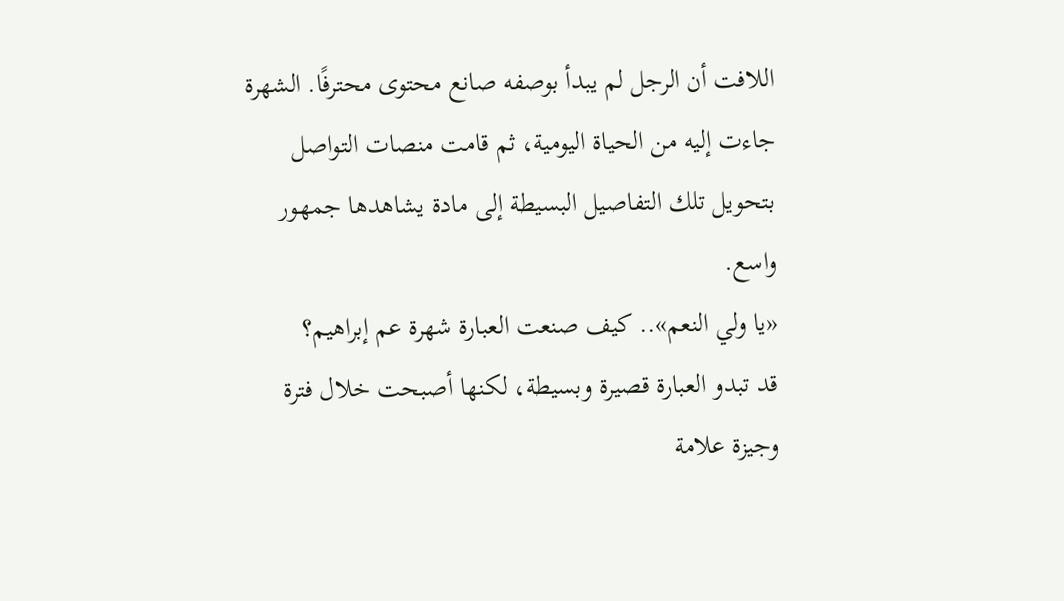اللافت أن الرجل لم يبدأ بوصفه صانع محتوى محترفًا. الشهرة جاءت إليه من الحياة اليومية، ثم قامت منصات التواصل بتحويل تلك التفاصيل البسيطة إلى مادة يشاهدها جمهور واسع.
«يا ولي النعم».. كيف صنعت العبارة شهرة عم إبراهيم؟
قد تبدو العبارة قصيرة وبسيطة، لكنها أصبحت خلال فترة وجيزة علامة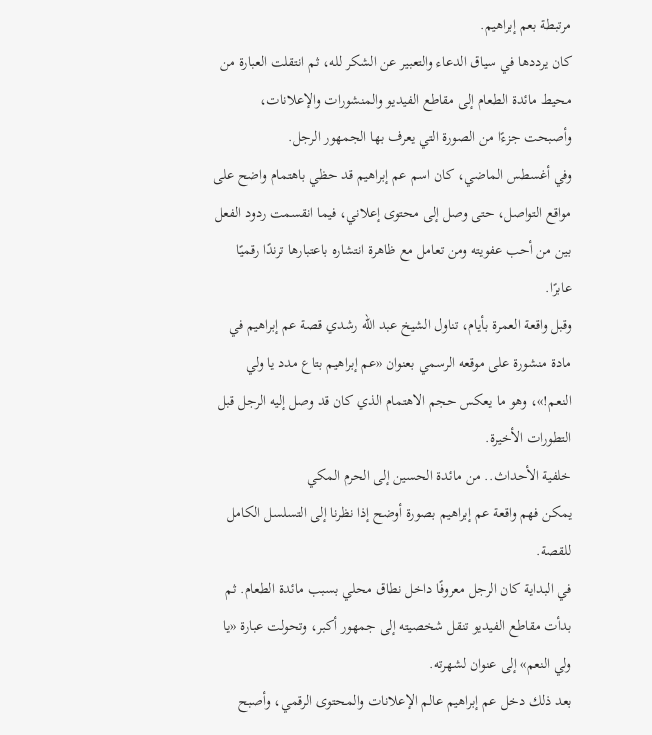مرتبطة بعم إبراهيم.
كان يرددها في سياق الدعاء والتعبير عن الشكر لله، ثم انتقلت العبارة من محيط مائدة الطعام إلى مقاطع الفيديو والمنشورات والإعلانات، وأصبحت جزءًا من الصورة التي يعرف بها الجمهور الرجل.
وفي أغسطس الماضي، كان اسم عم إبراهيم قد حظي باهتمام واضح على مواقع التواصل، حتى وصل إلى محتوى إعلاني، فيما انقسمت ردود الفعل بين من أحب عفويته ومن تعامل مع ظاهرة انتشاره باعتبارها ترندًا رقميًا عابرًا.
وقبل واقعة العمرة بأيام، تناول الشيخ عبد الله رشدي قصة عم إبراهيم في مادة منشورة على موقعه الرسمي بعنوان «عم إبراهيم بتاع مدد يا ولي النعم!»، وهو ما يعكس حجم الاهتمام الذي كان قد وصل إليه الرجل قبل التطورات الأخيرة.
خلفية الأحداث.. من مائدة الحسين إلى الحرم المكي
يمكن فهم واقعة عم إبراهيم بصورة أوضح إذا نظرنا إلى التسلسل الكامل للقصة.
في البداية كان الرجل معروفًا داخل نطاق محلي بسبب مائدة الطعام. ثم بدأت مقاطع الفيديو تنقل شخصيته إلى جمهور أكبر، وتحولت عبارة «يا ولي النعم» إلى عنوان لشهرته.
بعد ذلك دخل عم إبراهيم عالم الإعلانات والمحتوى الرقمي، وأصبح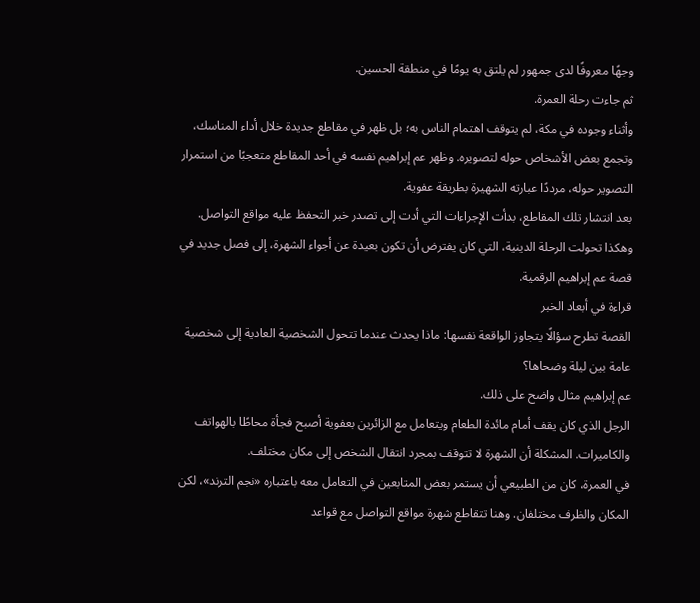وجهًا معروفًا لدى جمهور لم يلتق به يومًا في منطقة الحسين.
ثم جاءت رحلة العمرة.
وأثناء وجوده في مكة، لم يتوقف اهتمام الناس به؛ بل ظهر في مقاطع جديدة خلال أداء المناسك، وتجمع بعض الأشخاص حوله لتصويره. وظهر عم إبراهيم نفسه في أحد المقاطع متعجبًا من استمرار التصوير حوله، مرددًا عبارته الشهيرة بطريقة عفوية.
بعد انتشار تلك المقاطع، بدأت الإجراءات التي أدت إلى تصدر خبر التحفظ عليه مواقع التواصل.
وهكذا تحولت الرحلة الدينية، التي كان يفترض أن تكون بعيدة عن أجواء الشهرة، إلى فصل جديد في قصة عم إبراهيم الرقمية.
قراءة في أبعاد الخبر
القصة تطرح سؤالًا يتجاوز الواقعة نفسها: ماذا يحدث عندما تتحول الشخصية العادية إلى شخصية عامة بين ليلة وضحاها؟
عم إبراهيم مثال واضح على ذلك.
الرجل الذي كان يقف أمام مائدة الطعام ويتعامل مع الزائرين بعفوية أصبح فجأة محاطًا بالهواتف والكاميرات. المشكلة أن الشهرة لا تتوقف بمجرد انتقال الشخص إلى مكان مختلف.
في العمرة، كان من الطبيعي أن يستمر بعض المتابعين في التعامل معه باعتباره «نجم الترند»، لكن المكان والظرف مختلفان. وهنا تتقاطع شهرة مواقع التواصل مع قواعد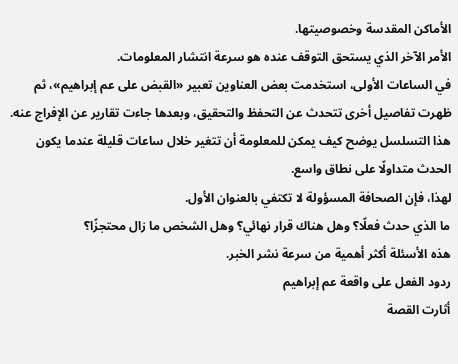الأماكن المقدسة وخصوصيتها.
الأمر الآخر الذي يستحق التوقف عنده هو سرعة انتشار المعلومات.
في الساعات الأولى، استخدمت بعض العناوين تعبير «القبض على عم إبراهيم»، ثم ظهرت تفاصيل أخرى تتحدث عن التحفظ والتحقيق، وبعدها جاءت تقارير عن الإفراج عنه. هذا التسلسل يوضح كيف يمكن للمعلومة أن تتغير خلال ساعات قليلة عندما يكون الحدث متداولًا على نطاق واسع.
لهذا، فإن الصحافة المسؤولة لا تكتفي بالعنوان الأول.
ما الذي حدث فعلًا؟ وهل هناك قرار نهائي؟ وهل الشخص ما زال محتجزًا؟
هذه الأسئلة أكثر أهمية من سرعة نشر الخبر.
ردود الفعل على واقعة عم إبراهيم
أثارت القصة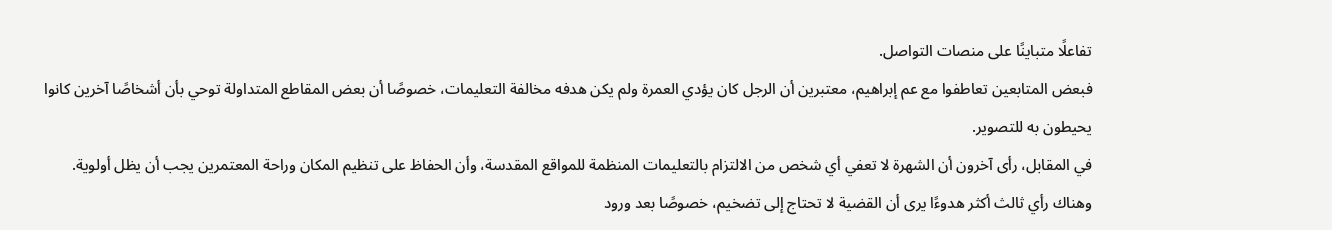تفاعلًا متباينًا على منصات التواصل.
فبعض المتابعين تعاطفوا مع عم إبراهيم، معتبرين أن الرجل كان يؤدي العمرة ولم يكن هدفه مخالفة التعليمات، خصوصًا أن بعض المقاطع المتداولة توحي بأن أشخاصًا آخرين كانوا يحيطون به للتصوير.
في المقابل، رأى آخرون أن الشهرة لا تعفي أي شخص من الالتزام بالتعليمات المنظمة للمواقع المقدسة، وأن الحفاظ على تنظيم المكان وراحة المعتمرين يجب أن يظل أولوية.
وهناك رأي ثالث أكثر هدوءًا يرى أن القضية لا تحتاج إلى تضخيم، خصوصًا بعد ورود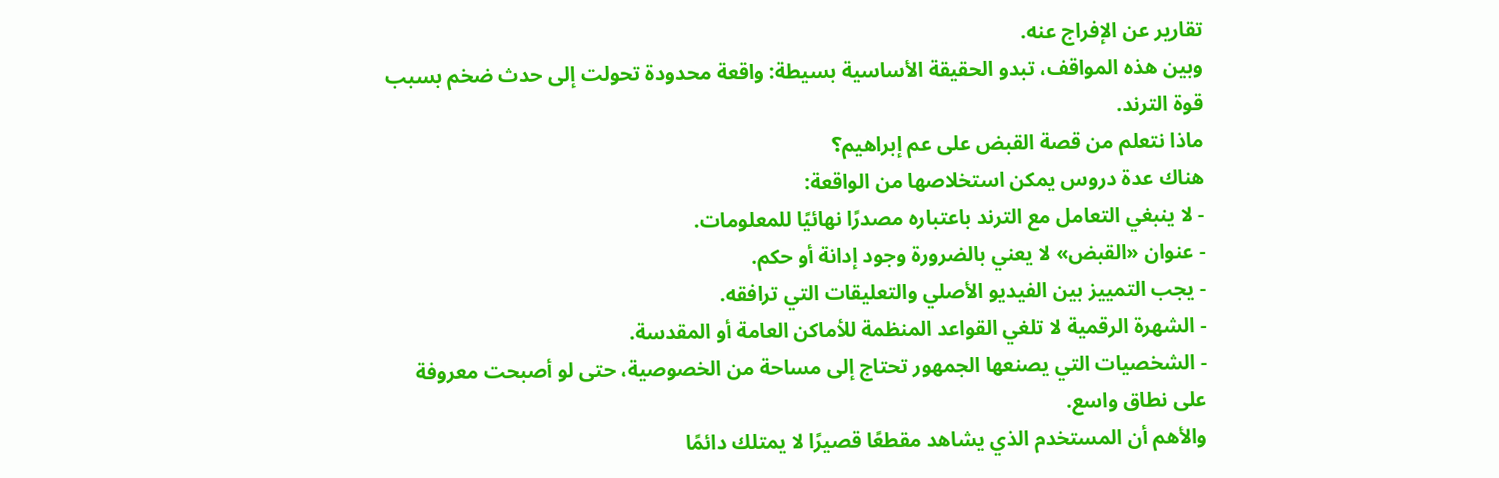تقارير عن الإفراج عنه.
وبين هذه المواقف، تبدو الحقيقة الأساسية بسيطة: واقعة محدودة تحولت إلى حدث ضخم بسبب قوة الترند.
ماذا نتعلم من قصة القبض على عم إبراهيم؟
هناك عدة دروس يمكن استخلاصها من الواقعة:
- لا ينبغي التعامل مع الترند باعتباره مصدرًا نهائيًا للمعلومات.
- عنوان «القبض» لا يعني بالضرورة وجود إدانة أو حكم.
- يجب التمييز بين الفيديو الأصلي والتعليقات التي ترافقه.
- الشهرة الرقمية لا تلغي القواعد المنظمة للأماكن العامة أو المقدسة.
- الشخصيات التي يصنعها الجمهور تحتاج إلى مساحة من الخصوصية، حتى لو أصبحت معروفة على نطاق واسع.
والأهم أن المستخدم الذي يشاهد مقطعًا قصيرًا لا يمتلك دائمًا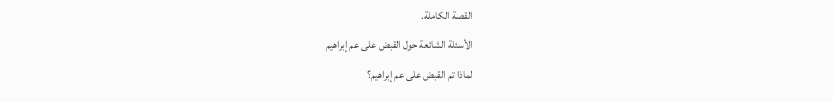القصة الكاملة.
الأسئلة الشائعة حول القبض على عم إبراهيم
لماذا تم القبض على عم إبراهيم؟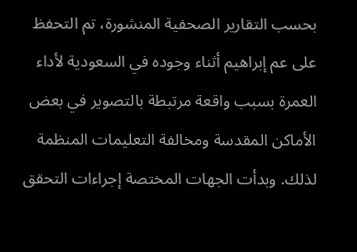بحسب التقارير الصحفية المنشورة، تم التحفظ على عم إبراهيم أثناء وجوده في السعودية لأداء العمرة بسبب واقعة مرتبطة بالتصوير في بعض الأماكن المقدسة ومخالفة التعليمات المنظمة لذلك. وبدأت الجهات المختصة إجراءات التحقق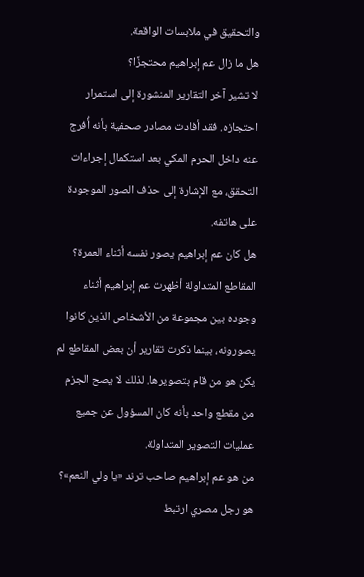والتحقيق في ملابسات الواقعة.
هل ما زال عم إبراهيم محتجزًا؟
لا تشير آخر التقارير المنشورة إلى استمرار احتجازه. فقد أفادت مصادر صحفية بأنه أُفرج عنه داخل الحرم المكي بعد استكمال إجراءات التحقق، مع الإشارة إلى حذف الصور الموجودة على هاتفه.
هل كان عم إبراهيم يصور نفسه أثناء العمرة؟
المقاطع المتداولة أظهرت عم إبراهيم أثناء وجوده بين مجموعة من الأشخاص الذين كانوا يصورونه، بينما ذكرت تقارير أن بعض المقاطع لم يكن هو من قام بتصويرها. لذلك لا يصح الجزم من مقطع واحد بأنه كان المسؤول عن جميع عمليات التصوير المتداولة.
من هو عم إبراهيم صاحب ترند «يا ولي النعم»؟
هو رجل مصري ارتبط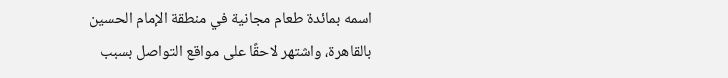اسمه بمائدة طعام مجانية في منطقة الإمام الحسين بالقاهرة، واشتهر لاحقًا على مواقع التواصل بسبب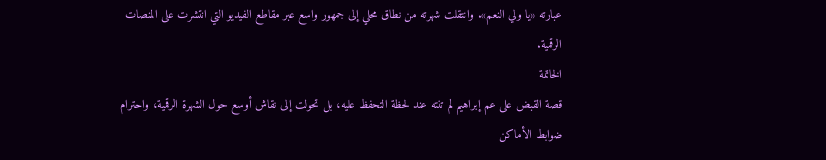عبارته «يا ولي النعم». وانتقلت شهرته من نطاق محلي إلى جمهور واسع عبر مقاطع الفيديو التي انتشرت على المنصات الرقمية.
الخاتمة
قصة القبض على عم إبراهيم لم تنته عند لحظة التحفظ عليه، بل تحولت إلى نقاش أوسع حول الشهرة الرقمية، واحترام ضوابط الأماكن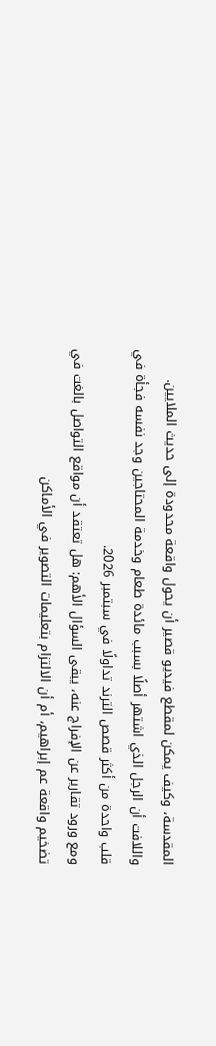المقدسة، وكيف يمكن لمقطع فيديو قصير أن يحول واقعة محدودة إلى حديث الملايين.
واللافت أن الرجل الذي اشتهر أصلًا بسبب مائدة طعام وخدمة المحتاجين وجد نفسه فجأة في قلب واحدة من أكثر قصص الترند تداولًا في سبتمبر 2026.
ومع ورود تقارير عن الإفراج عنه، يبقى السؤال الأهم: هل تعتقد أن مواقع التواصل بالغت في تضخيم واقعة عم إبراهيم، أم أن الالتزام بتعليمات التصوير في الأماكن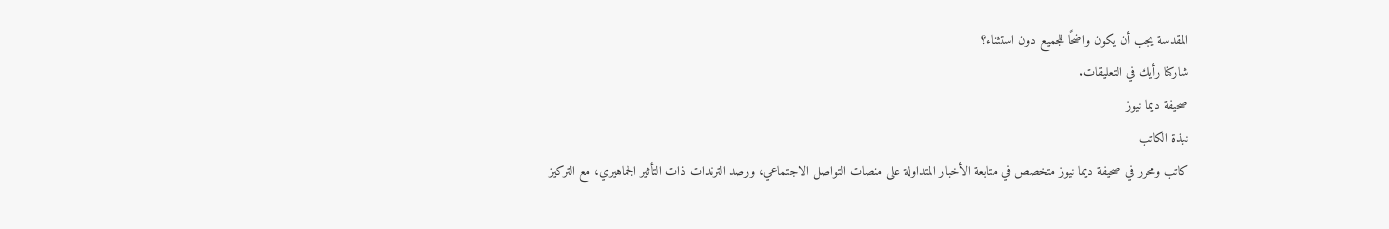المقدسة يجب أن يكون واضحًا للجميع دون استثناء؟
شاركنا رأيك في التعليقات.
صحيفة ديما نيوز
نبذة الكاتب
كاتب ومحرر في صحيفة ديما نيوز متخصص في متابعة الأخبار المتداولة على منصات التواصل الاجتماعي، ورصد الترندات ذات التأثير الجماهيري، مع التركيز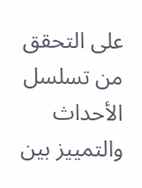على التحقق من تسلسل الأحداث والتمييز بين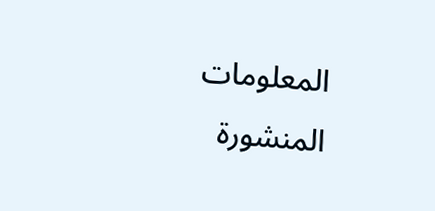المعلومات المنشورة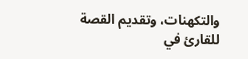والتكهنات، وتقديم القصة للقارئ في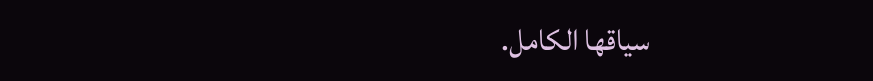سياقها الكامل.